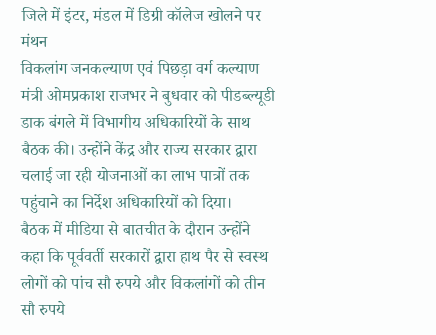जिले में इंटर, मंडल में डिग्री कॉलेज खोलने पर मंथन
विकलांग जनकल्याण एवं पिछड़ा वर्ग कल्याण मंत्री ओमप्रकाश राजभर ने बुधवार को पीडब्ल्यूडी डाक बंगले में विभागीय अधिकारियों के साथ बैठक की। उन्होंने केंद्र और राज्य सरकार द्वारा चलाई जा रही योजनाओं का लाभ पात्रों तक पहुंचाने का निर्देश अधिकारियों को दिया।
बैठक में मीडिया से बातचीत के दौरान उन्होंने कहा कि पूर्ववर्ती सरकारों द्वारा हाथ पैर से स्वस्थ लोगों को पांच सौ रुपये और विकलांगों को तीन सौ रुपये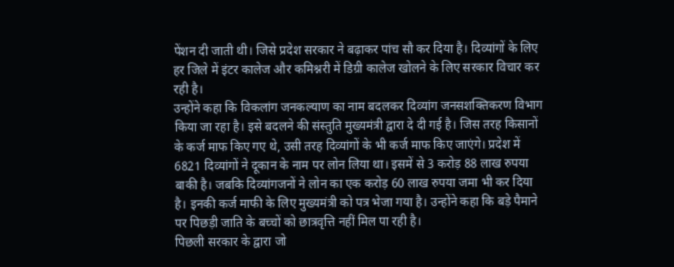पेंशन दी जाती थी। जिसे प्रदेश सरकार ने बढ़ाकर पांच सौ कर दिया है। दिव्यांगों के लिए हर जिले में इंटर कालेज और कमिश्नरी में डिग्री कालेज खोलने के लिए सरकार विचार कर रही है।
उन्होंने कहा कि विकलांग जनकल्याण का नाम बदलकर दिव्यांग जनसशक्तिकरण विभाग किया जा रहा है। इसे बदलने की संस्तुति मुख्यमंत्री द्वारा दे दी गई है। जिस तरह किसानों के कर्ज माफ किए गए थे, उसी तरह दिव्यांगों के भी कर्ज माफ किए जाएंगे। प्रदेश में 6821 दिव्यांगों ने दूकान के नाम पर लोन लिया था। इसमें से 3 करोड़ 88 लाख रुपया बाकी है। जबकि दिव्यांगजनों ने लोन का एक करोड़ 60 लाख रुपया जमा भी कर दिया है। इनकी कर्ज माफी के लिए मुख्यमंत्री को पत्र भेजा गया है। उन्होंने कहा कि बड़े पैमाने पर पिछड़ी जाति के बच्चों को छात्रवृत्ति नहीं मिल पा रही है।
पिछली सरकार के द्वारा जो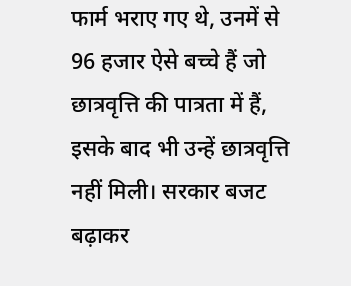फार्म भराए गए थे, उनमें से 96 हजार ऐसे बच्चे हैं जो छात्रवृत्ति की पात्रता में हैं, इसके बाद भी उन्हें छात्रवृत्ति नहीं मिली। सरकार बजट बढ़ाकर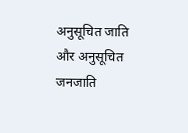अनुसूचित जाति और अनुसूचित जनजाति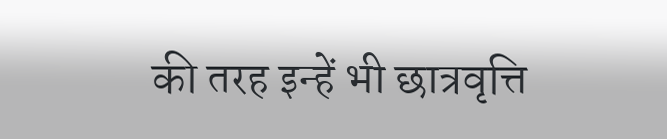की तरह इन्हें भी छात्रवृत्ति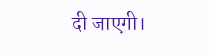दी जाएगी।